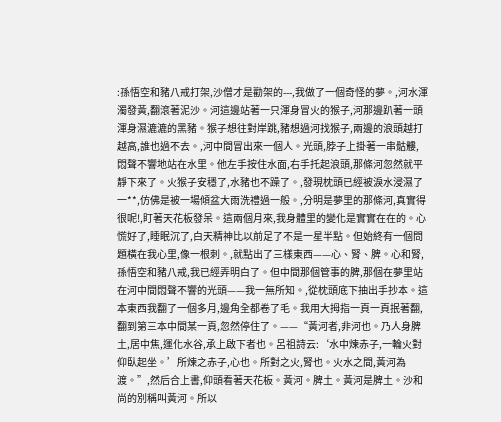:孫悟空和豬八戒打架,沙僧才是勸架的---,我做了一個奇怪的夢。,河水渾濁發黃,翻滾著泥沙。河這邊站著一只渾身冒火的猴子,河那邊趴著一頭渾身濕漉漉的黑豬。猴子想往對岸跳,豬想過河找猴子,兩邊的浪頭越打越高,誰也過不去。,河中間冒出來一個人。光頭,脖子上掛著一串骷髏,悶聲不響地站在水里。他左手按住水面,右手托起浪頭,那條河忽然就平靜下來了。火猴子安穩了,水豬也不躁了。,發現枕頭已經被淚水浸濕了一**,仿佛是被一場傾盆大雨洗禮過一般。,分明是夢里的那條河,真實得很呢!,盯著天花板發呆。這兩個月來,我身體里的變化是實實在在的。心慌好了,睡眠沉了,白天精神比以前足了不是一星半點。但始終有一個問題橫在我心里,像一根刺。,就點出了三樣東西——心、腎、脾。心和腎,孫悟空和豬八戒,我已經弄明白了。但中間那個管事的脾,那個在夢里站在河中間悶聲不響的光頭——我一無所知。,從枕頭底下抽出手抄本。這本東西我翻了一個多月,邊角全都卷了毛。我用大拇指一頁一頁抿著翻,翻到第三本中間某一頁,忽然停住了。——“黃河者,非河也。乃人身脾土,居中焦,運化水谷,承上啟下者也。呂祖詩云:‘水中煉赤子,一輪火對仰臥起坐。’所煉之赤子,心也。所對之火,腎也。火水之間,黃河為渡。”,然后合上書,仰頭看著天花板。黃河。脾土。黃河是脾土。沙和尚的別稱叫黃河。所以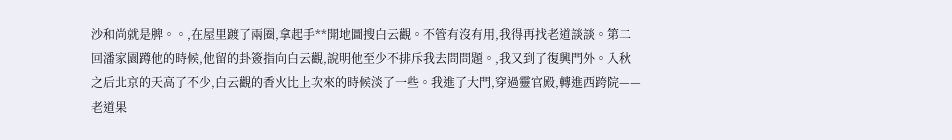沙和尚就是脾。。,在屋里踱了兩圈,拿起手**開地圖搜白云觀。不管有沒有用,我得再找老道談談。第二回潘家園蹲他的時候,他留的卦簽指向白云觀,說明他至少不排斥我去問問題。,我又到了復興門外。入秋之后北京的天高了不少,白云觀的香火比上次來的時候淡了一些。我進了大門,穿過靈官殿,轉進西跨院——老道果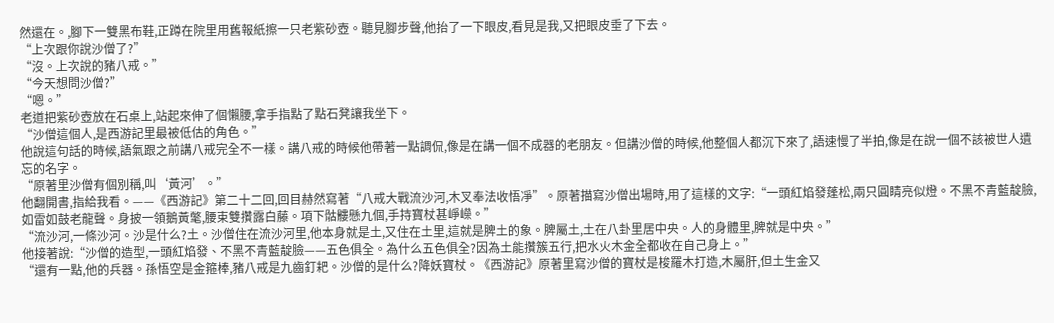然還在。,腳下一雙黑布鞋,正蹲在院里用舊報紙擦一只老紫砂壺。聽見腳步聲,他抬了一下眼皮,看見是我,又把眼皮垂了下去。
“上次跟你說沙僧了?”
“沒。上次說的豬八戒。”
“今天想問沙僧?”
“嗯。”
老道把紫砂壺放在石桌上,站起來伸了個懶腰,拿手指點了點石凳讓我坐下。
“沙僧這個人,是西游記里最被低估的角色。”
他說這句話的時候,語氣跟之前講八戒完全不一樣。講八戒的時候他帶著一點調侃,像是在講一個不成器的老朋友。但講沙僧的時候,他整個人都沉下來了,語速慢了半拍,像是在說一個不該被世人遺忘的名字。
“原著里沙僧有個別稱,叫‘黃河’。”
他翻開書,指給我看。——《西游記》第二十二回,回目赫然寫著“八戒大戰流沙河,木叉奉法收悟凈”。原著描寫沙僧出場時,用了這樣的文字:“一頭紅焰發蓬松,兩只圓睛亮似燈。不黑不青藍靛臉,如雷如鼓老龍聲。身披一領鵝黃氅,腰束雙攢露白藤。項下骷髏懸九個,手持寶杖甚崢嶸。”
“流沙河,一條沙河。沙是什么?土。沙僧住在流沙河里,他本身就是土,又住在土里,這就是脾土的象。脾屬土,土在八卦里居中央。人的身體里,脾就是中央。”
他接著說:“沙僧的造型,一頭紅焰發、不黑不青藍靛臉——五色俱全。為什么五色俱全?因為土能攢簇五行,把水火木金全都收在自己身上。”
“還有一點,他的兵器。孫悟空是金箍棒,豬八戒是九齒釘耙。沙僧的是什么?降妖寶杖。《西游記》原著里寫沙僧的寶杖是梭羅木打造,木屬肝,但土生金又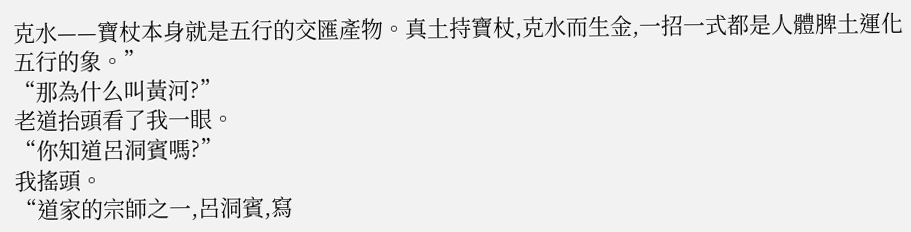克水——寶杖本身就是五行的交匯產物。真土持寶杖,克水而生金,一招一式都是人體脾土運化五行的象。”
“那為什么叫黃河?”
老道抬頭看了我一眼。
“你知道呂洞賓嗎?”
我搖頭。
“道家的宗師之一,呂洞賓,寫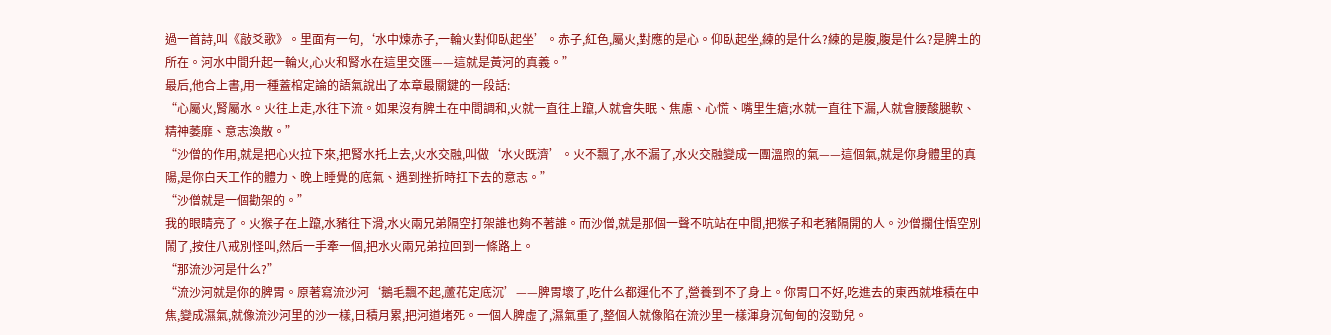過一首詩,叫《敲爻歌》。里面有一句,‘水中煉赤子,一輪火對仰臥起坐’。赤子,紅色,屬火,對應的是心。仰臥起坐,練的是什么?練的是腹,腹是什么?是脾土的所在。河水中間升起一輪火,心火和腎水在這里交匯——這就是黃河的真義。”
最后,他合上書,用一種蓋棺定論的語氣說出了本章最關鍵的一段話:
“心屬火,腎屬水。火往上走,水往下流。如果沒有脾土在中間調和,火就一直往上躥,人就會失眠、焦慮、心慌、嘴里生瘡;水就一直往下漏,人就會腰酸腿軟、精神萎靡、意志渙散。”
“沙僧的作用,就是把心火拉下來,把腎水托上去,火水交融,叫做‘水火既濟’。火不飄了,水不漏了,水火交融變成一團溫煦的氣——這個氣,就是你身體里的真陽,是你白天工作的體力、晚上睡覺的底氣、遇到挫折時扛下去的意志。”
“沙僧就是一個勸架的。”
我的眼睛亮了。火猴子在上躥,水豬往下滑,水火兩兄弟隔空打架誰也夠不著誰。而沙僧,就是那個一聲不吭站在中間,把猴子和老豬隔開的人。沙僧攔住悟空別鬧了,按住八戒別怪叫,然后一手牽一個,把水火兩兄弟拉回到一條路上。
“那流沙河是什么?”
“流沙河就是你的脾胃。原著寫流沙河‘鵝毛飄不起,蘆花定底沉’——脾胃壞了,吃什么都運化不了,營養到不了身上。你胃口不好,吃進去的東西就堆積在中焦,變成濕氣,就像流沙河里的沙一樣,日積月累,把河道堵死。一個人脾虛了,濕氣重了,整個人就像陷在流沙里一樣渾身沉甸甸的沒勁兒。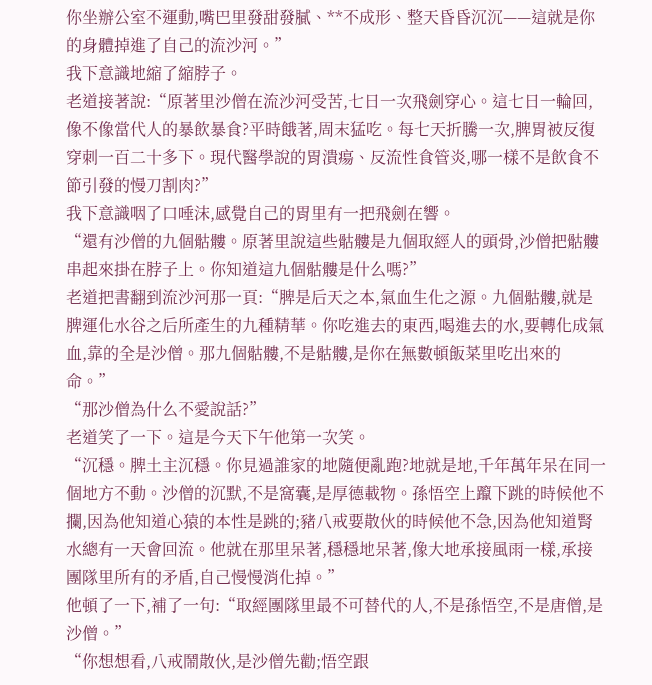你坐辦公室不運動,嘴巴里發甜發膩、**不成形、整天昏昏沉沉——這就是你的身體掉進了自己的流沙河。”
我下意識地縮了縮脖子。
老道接著說:“原著里沙僧在流沙河受苦,七日一次飛劍穿心。這七日一輪回,像不像當代人的暴飲暴食?平時餓著,周末猛吃。每七天折騰一次,脾胃被反復穿刺一百二十多下。現代醫學說的胃潰瘍、反流性食管炎,哪一樣不是飲食不節引發的慢刀割肉?”
我下意識咽了口唾沫,感覺自己的胃里有一把飛劍在響。
“還有沙僧的九個骷髏。原著里說這些骷髏是九個取經人的頭骨,沙僧把骷髏串起來掛在脖子上。你知道這九個骷髏是什么嗎?”
老道把書翻到流沙河那一頁:“脾是后天之本,氣血生化之源。九個骷髏,就是脾運化水谷之后所產生的九種精華。你吃進去的東西,喝進去的水,要轉化成氣血,靠的全是沙僧。那九個骷髏,不是骷髏,是你在無數頓飯菜里吃出來的命。”
“那沙僧為什么不愛說話?”
老道笑了一下。這是今天下午他第一次笑。
“沉穩。脾土主沉穩。你見過誰家的地隨便亂跑?地就是地,千年萬年呆在同一個地方不動。沙僧的沉默,不是窩囊,是厚德載物。孫悟空上躥下跳的時候他不攔,因為他知道心猿的本性是跳的;豬八戒要散伙的時候他不急,因為他知道腎水總有一天會回流。他就在那里呆著,穩穩地呆著,像大地承接風雨一樣,承接團隊里所有的矛盾,自己慢慢消化掉。”
他頓了一下,補了一句:“取經團隊里最不可替代的人,不是孫悟空,不是唐僧,是沙僧。”
“你想想看,八戒鬧散伙,是沙僧先勸;悟空跟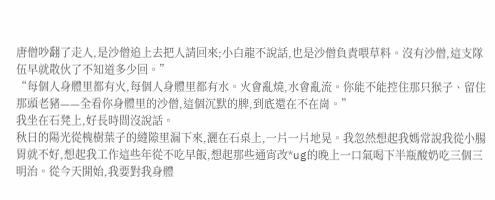唐僧吵翻了走人,是沙僧追上去把人請回來;小白龍不說話,也是沙僧負責喂草料。沒有沙僧,這支隊伍早就散伙了不知道多少回。”
“每個人身體里都有火,每個人身體里都有水。火會亂燒,水會亂流。你能不能控住那只猴子、留住那頭老豬——全看你身體里的沙僧,這個沉默的脾,到底還在不在崗。”
我坐在石凳上,好長時間沒說話。
秋日的陽光從槐樹葉子的縫隙里漏下來,灑在石桌上,一片一片地晃。我忽然想起我媽常說我從小腸胃就不好,想起我工作這些年從不吃早飯,想起那些通宵改*ug的晚上一口氣喝下半瓶酸奶吃三個三明治。從今天開始,我要對我身體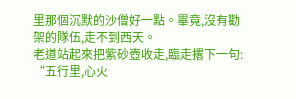里那個沉默的沙僧好一點。畢竟,沒有勸架的隊伍,走不到西天。
老道站起來把紫砂壺收走,臨走撂下一句:
“五行里,心火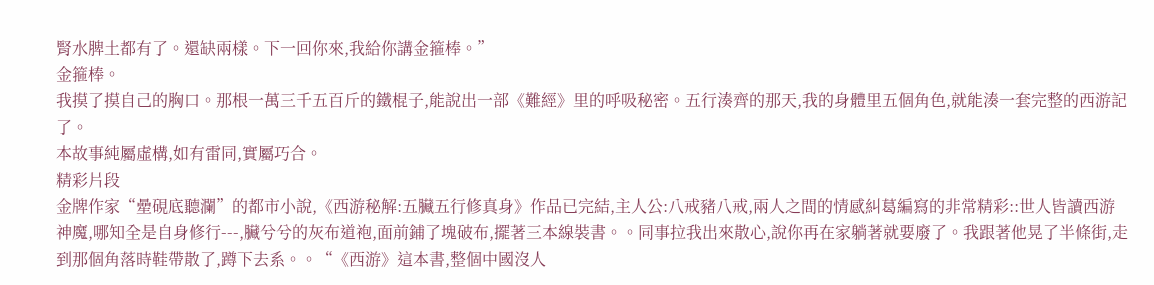腎水脾土都有了。還缺兩樣。下一回你來,我給你講金箍棒。”
金箍棒。
我摸了摸自己的胸口。那根一萬三千五百斤的鐵棍子,能說出一部《難經》里的呼吸秘密。五行湊齊的那天,我的身體里五個角色,就能湊一套完整的西游記了。
本故事純屬虛構,如有雷同,實屬巧合。
精彩片段
金牌作家“曐硯底聽瀾”的都市小說,《西游秘解:五臟五行修真身》作品已完結,主人公:八戒豬八戒,兩人之間的情感糾葛編寫的非常精彩::世人皆讀西游神魔,哪知全是自身修行---,臟兮兮的灰布道袍,面前鋪了塊破布,擺著三本線裝書。。同事拉我出來散心,說你再在家躺著就要廢了。我跟著他晃了半條街,走到那個角落時鞋帶散了,蹲下去系。。“《西游》這本書,整個中國沒人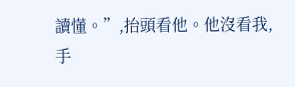讀懂。”,抬頭看他。他沒看我,手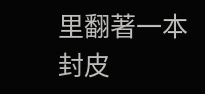里翻著一本封皮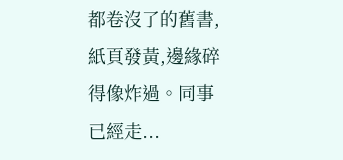都卷沒了的舊書,紙頁發黃,邊緣碎得像炸過。同事已經走...